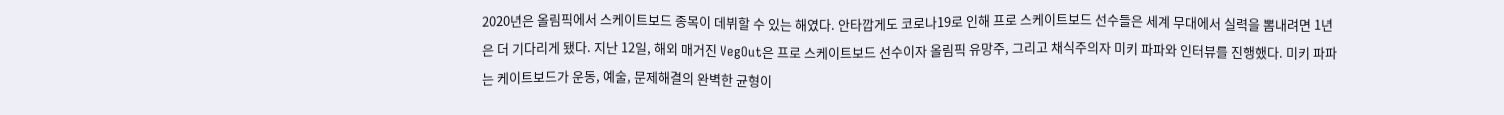2020년은 올림픽에서 스케이트보드 종목이 데뷔할 수 있는 해였다. 안타깝게도 코로나19로 인해 프로 스케이트보드 선수들은 세계 무대에서 실력을 뽐내려면 1년은 더 기다리게 됐다. 지난 12일, 해외 매거진 VegOut은 프로 스케이트보드 선수이자 올림픽 유망주, 그리고 채식주의자 미키 파파와 인터뷰를 진행했다. 미키 파파는 케이트보드가 운동, 예술, 문제해결의 완벽한 균형이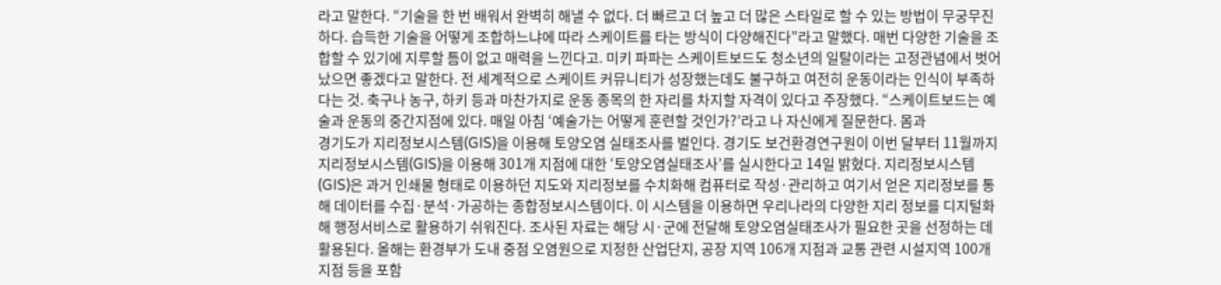라고 말한다. “기술을 한 번 배워서 완벽히 해낼 수 없다. 더 빠르고 더 높고 더 많은 스타일로 할 수 있는 방법이 무궁무진하다. 습득한 기술을 어떻게 조합하느냐에 따라 스케이트를 타는 방식이 다양해진다”라고 말했다. 매번 다양한 기술을 조합할 수 있기에 지루할 틈이 없고 매력을 느낀다고. 미키 파파는 스케이트보드도 청소년의 일탈이라는 고정관념에서 벗어났으면 좋겠다고 말한다. 전 세계적으로 스케이트 커뮤니티가 성장했는데도 불구하고 여전히 운동이라는 인식이 부족하다는 것. 축구나 농구, 하키 등과 마찬가지로 운동 종목의 한 자리를 차지할 자격이 있다고 주장했다. “스케이트보드는 예술과 운동의 중간지점에 있다. 매일 아침 ‘예술가는 어떻게 훈련할 것인가?’라고 나 자신에게 질문한다. 몸과
경기도가 지리정보시스템(GIS)을 이용해 토양오염 실태조사를 벌인다. 경기도 보건환경연구원이 이번 달부터 11월까지 지리정보시스템(GIS)을 이용해 301개 지점에 대한 ‘토양오염실태조사’를 실시한다고 14일 밝혔다. 지리정보시스템(GIS)은 과거 인쇄물 형태로 이용하던 지도와 지리정보를 수치화해 컴퓨터로 작성·관리하고 여기서 얻은 지리정보를 통해 데이터를 수집·분석·가공하는 종합정보시스템이다. 이 시스템을 이용하면 우리나라의 다양한 지리 정보를 디지털화해 행정서비스로 활용하기 쉬워진다. 조사된 자료는 해당 시·군에 전달해 토양오염실태조사가 필요한 곳을 선정하는 데 활용된다. 올해는 환경부가 도내 중점 오염원으로 지정한 산업단지, 공장 지역 106개 지점과 교통 관련 시설지역 100개 지점 등을 포함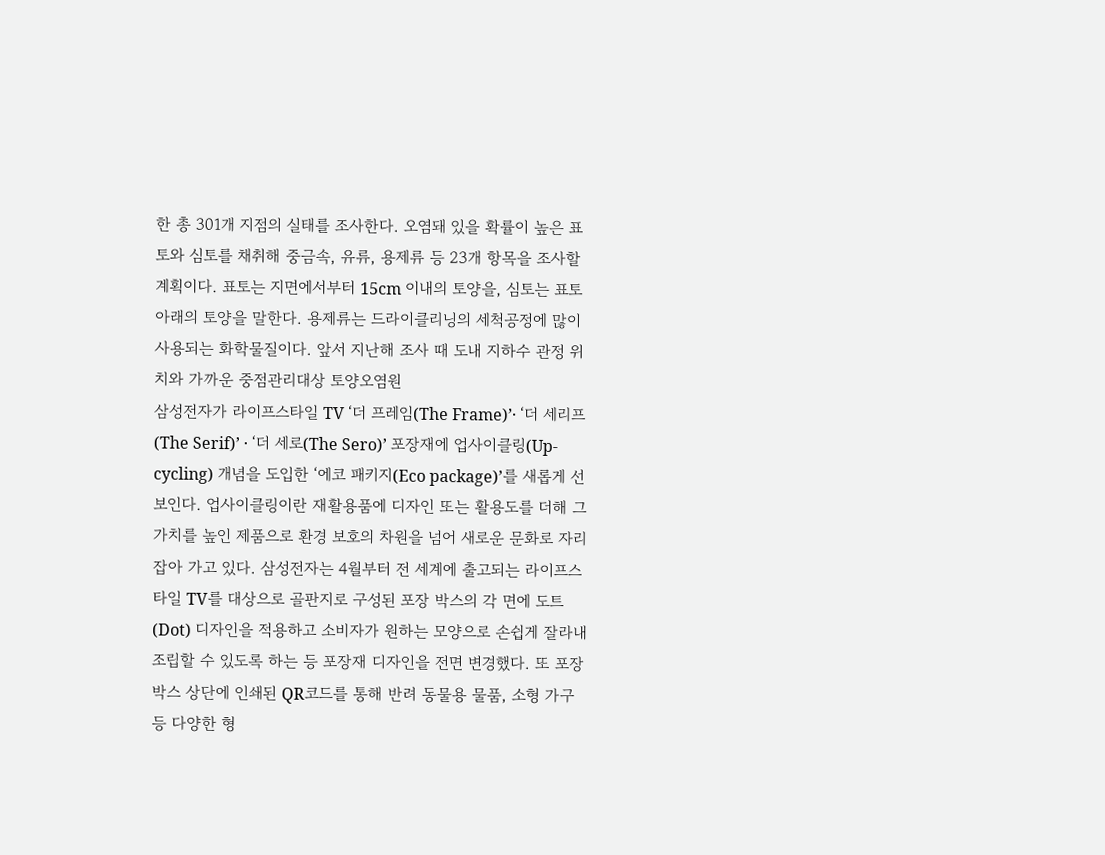한 총 301개 지점의 실태를 조사한다. 오염돼 있을 확률이 높은 표토와 심토를 채취해 중금속, 유류, 용제류 등 23개 항목을 조사할 계획이다. 표토는 지면에서부터 15cm 이내의 토양을, 심토는 표토 아래의 토양을 말한다. 용제류는 드라이클리닝의 세척공정에 많이 사용되는 화학물질이다. 앞서 지난해 조사 때 도내 지하수 관정 위치와 가까운 중점관리대상 토양오염원
삼성전자가 라이프스타일 TV ‘더 프레임(The Frame)’· ‘더 세리프(The Serif)’ · ‘더 세로(The Sero)’ 포장재에 업사이클링(Up-cycling) 개념을 도입한 ‘에코 패키지(Eco package)’를 새롭게 선보인다. 업사이클링이란 재활용품에 디자인 또는 활용도를 더해 그 가치를 높인 제품으로 환경 보호의 차원을 넘어 새로운 문화로 자리 잡아 가고 있다. 삼성전자는 4월부터 전 세계에 출고되는 라이프스타일 TV를 대상으로 골판지로 구성된 포장 박스의 각 면에 도트(Dot) 디자인을 적용하고 소비자가 원하는 모양으로 손쉽게 잘라내 조립할 수 있도록 하는 등 포장재 디자인을 전면 변경했다. 또 포장 박스 상단에 인쇄된 QR코드를 통해 반려 동물용 물품, 소형 가구 등 다양한 형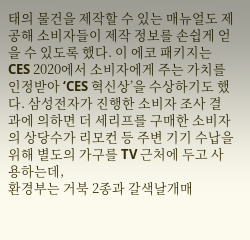태의 물건을 제작할 수 있는 매뉴얼도 제공해 소비자들이 제작 정보를 손쉽게 얻을 수 있도록 했다. 이 에코 패키지는 CES 2020에서 소비자에게 주는 가치를 인정받아 ‘CES 혁신상’을 수상하기도 했다. 삼성전자가 진행한 소비자 조사 결과에 의하면 더 세리프를 구매한 소비자의 상당수가 리모컨 등 주변 기기 수납을위해 별도의 가구를 TV 근처에 두고 사용하는데,
환경부는 거북 2종과 갈색날개매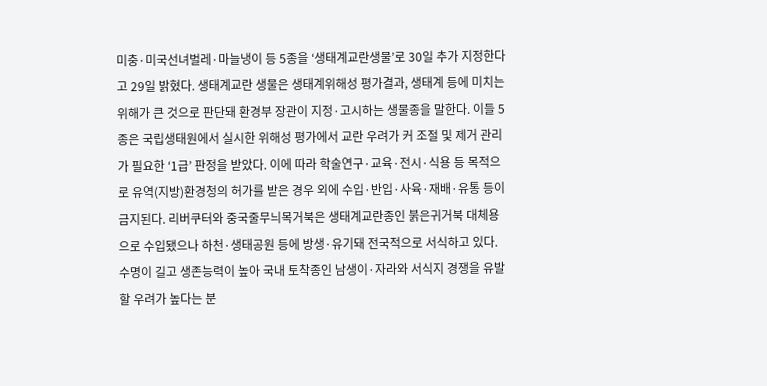미충·미국선녀벌레·마늘냉이 등 5종을 ‘생태계교란생물’로 30일 추가 지정한다고 29일 밝혔다. 생태계교란 생물은 생태계위해성 평가결과, 생태계 등에 미치는 위해가 큰 것으로 판단돼 환경부 장관이 지정·고시하는 생물종을 말한다. 이들 5종은 국립생태원에서 실시한 위해성 평가에서 교란 우려가 커 조절 및 제거 관리가 필요한 ‘1급’ 판정을 받았다. 이에 따라 학술연구·교육·전시·식용 등 목적으로 유역(지방)환경청의 허가를 받은 경우 외에 수입·반입·사육·재배·유통 등이 금지된다. 리버쿠터와 중국줄무늬목거북은 생태계교란종인 붉은귀거북 대체용으로 수입됐으나 하천·생태공원 등에 방생·유기돼 전국적으로 서식하고 있다. 수명이 길고 생존능력이 높아 국내 토착종인 남생이·자라와 서식지 경쟁을 유발할 우려가 높다는 분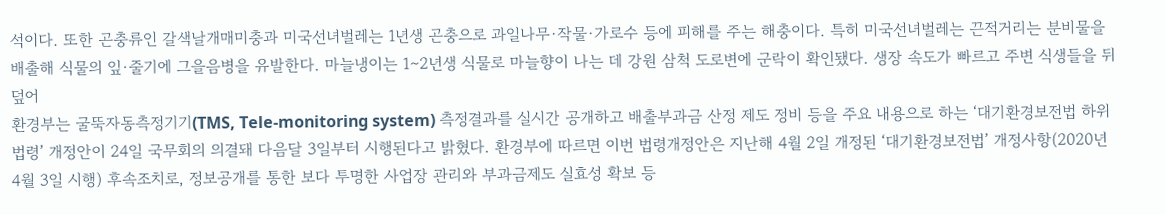석이다. 또한 곤충류인 갈색날개매미충과 미국선녀벌레는 1년생 곤충으로 과일나무·작물·가로수 등에 피해를 주는 해충이다. 특히 미국선녀벌레는 끈적거리는 분비물을 배출해 식물의 잎·줄기에 그을음병을 유발한다. 마늘냉이는 1∼2년생 식물로 마늘향이 나는 데 강원 삼척 도로변에 군락이 확인됐다. 생장 속도가 빠르고 주변 식생들을 뒤덮어
환경부는 굴뚝자동측정기기(TMS, Tele-monitoring system) 측정결과를 실시간 공개하고 배출부과금 산정 제도 정비 등을 주요 내용으로 하는 ‘대기환경보전법 하위법령’ 개정안이 24일 국무회의 의결돼 다음달 3일부터 시행된다고 밝혔다. 환경부에 따르면 이번 법령개정안은 지난해 4월 2일 개정된 ‘대기환경보전법’ 개정사항(2020년 4월 3일 시행) 후속조치로, 정보공개를 통한 보다 투명한 사업장 관리와 부과금제도 실효성 확보 등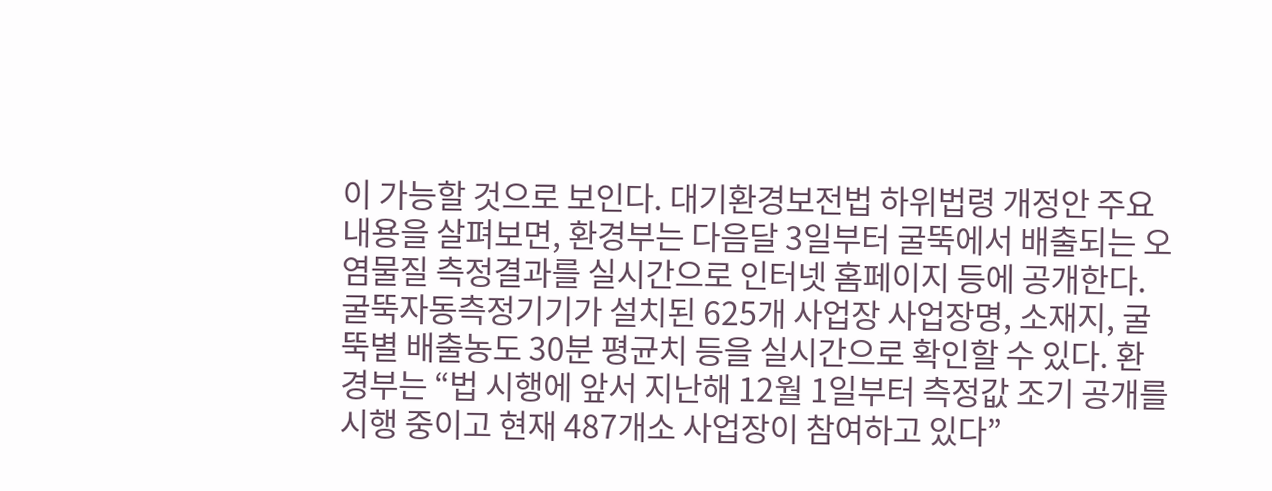이 가능할 것으로 보인다. 대기환경보전법 하위법령 개정안 주요 내용을 살펴보면, 환경부는 다음달 3일부터 굴뚝에서 배출되는 오염물질 측정결과를 실시간으로 인터넷 홈페이지 등에 공개한다. 굴뚝자동측정기기가 설치된 625개 사업장 사업장명, 소재지, 굴뚝별 배출농도 30분 평균치 등을 실시간으로 확인할 수 있다. 환경부는 “법 시행에 앞서 지난해 12월 1일부터 측정값 조기 공개를 시행 중이고 현재 487개소 사업장이 참여하고 있다”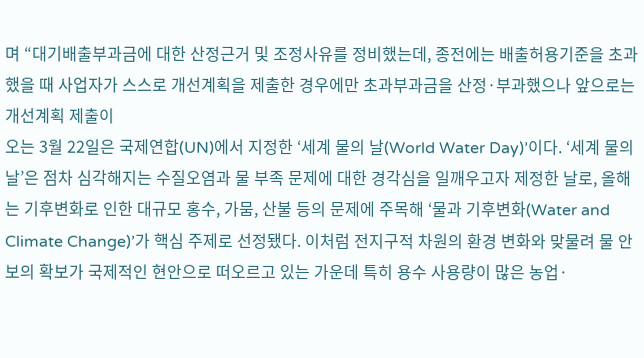며 “대기배출부과금에 대한 산정근거 및 조정사유를 정비했는데, 종전에는 배출허용기준을 초과했을 때 사업자가 스스로 개선계획을 제출한 경우에만 초과부과금을 산정·부과했으나 앞으로는 개선계획 제출이
오는 3월 22일은 국제연합(UN)에서 지정한 ‘세계 물의 날(World Water Day)’이다. ‘세계 물의 날’은 점차 심각해지는 수질오염과 물 부족 문제에 대한 경각심을 일깨우고자 제정한 날로, 올해는 기후변화로 인한 대규모 홍수, 가뭄, 산불 등의 문제에 주목해 ‘물과 기후변화(Water and Climate Change)’가 핵심 주제로 선정됐다. 이처럼 전지구적 차원의 환경 변화와 맞물려 물 안보의 확보가 국제적인 현안으로 떠오르고 있는 가운데 특히 용수 사용량이 많은 농업·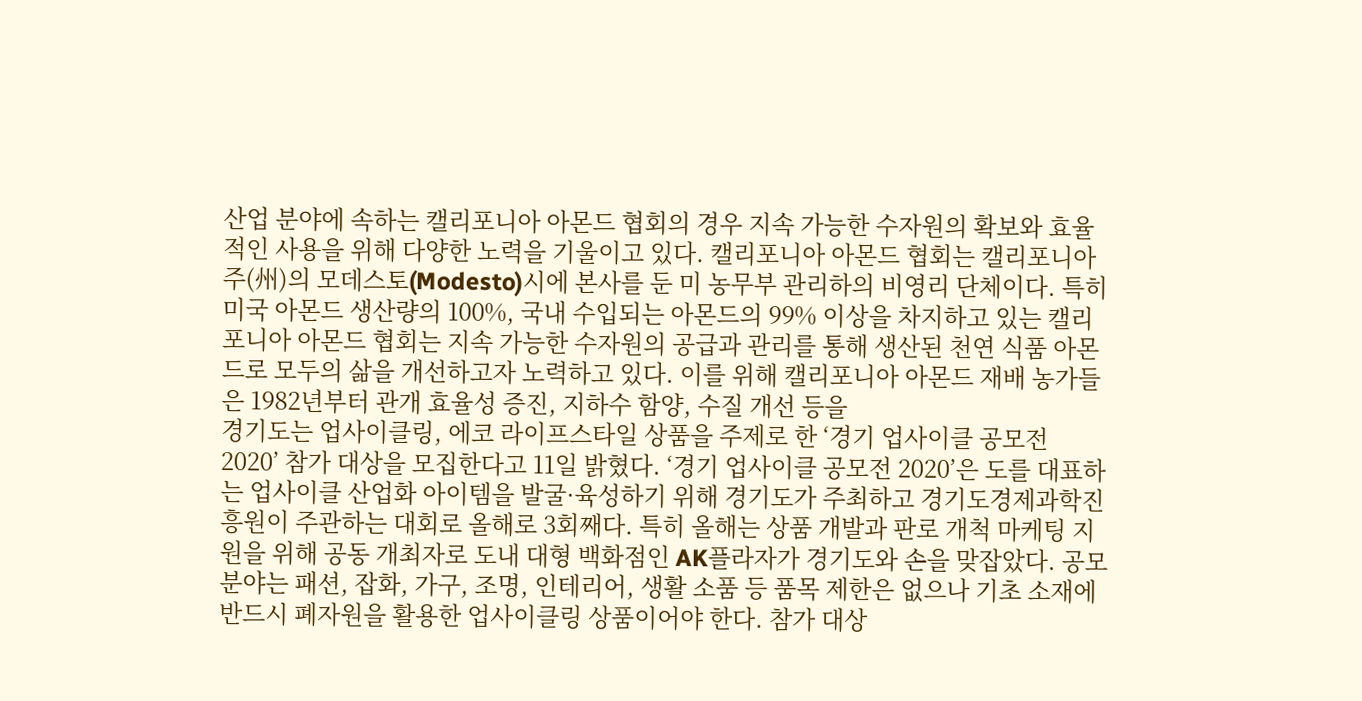산업 분야에 속하는 캘리포니아 아몬드 협회의 경우 지속 가능한 수자원의 확보와 효율적인 사용을 위해 다양한 노력을 기울이고 있다. 캘리포니아 아몬드 협회는 캘리포니아주(州)의 모데스토(Modesto)시에 본사를 둔 미 농무부 관리하의 비영리 단체이다. 특히 미국 아몬드 생산량의 100%, 국내 수입되는 아몬드의 99% 이상을 차지하고 있는 캘리포니아 아몬드 협회는 지속 가능한 수자원의 공급과 관리를 통해 생산된 천연 식품 아몬드로 모두의 삶을 개선하고자 노력하고 있다. 이를 위해 캘리포니아 아몬드 재배 농가들은 1982년부터 관개 효율성 증진, 지하수 함양, 수질 개선 등을
경기도는 업사이클링, 에코 라이프스타일 상품을 주제로 한 ‘경기 업사이클 공모전 2020’ 참가 대상을 모집한다고 11일 밝혔다. ‘경기 업사이클 공모전 2020’은 도를 대표하는 업사이클 산업화 아이템을 발굴·육성하기 위해 경기도가 주최하고 경기도경제과학진흥원이 주관하는 대회로 올해로 3회째다. 특히 올해는 상품 개발과 판로 개척 마케팅 지원을 위해 공동 개최자로 도내 대형 백화점인 AK플라자가 경기도와 손을 맞잡았다. 공모 분야는 패션, 잡화, 가구, 조명, 인테리어, 생활 소품 등 품목 제한은 없으나 기초 소재에 반드시 폐자원을 활용한 업사이클링 상품이어야 한다. 참가 대상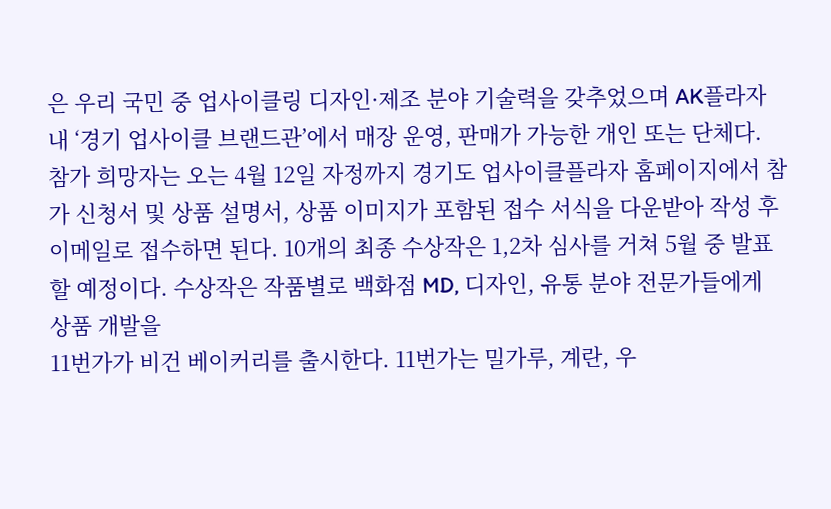은 우리 국민 중 업사이클링 디자인·제조 분야 기술력을 갖추었으며 AK플라자 내 ‘경기 업사이클 브랜드관’에서 매장 운영, 판매가 가능한 개인 또는 단체다. 참가 희망자는 오는 4월 12일 자정까지 경기도 업사이클플라자 홈페이지에서 참가 신청서 및 상품 설명서, 상품 이미지가 포함된 접수 서식을 다운받아 작성 후 이메일로 접수하면 된다. 10개의 최종 수상작은 1,2차 심사를 거쳐 5월 중 발표할 예정이다. 수상작은 작품별로 백화점 MD, 디자인, 유통 분야 전문가들에게 상품 개발을
11번가가 비건 베이커리를 출시한다. 11번가는 밀가루, 계란, 우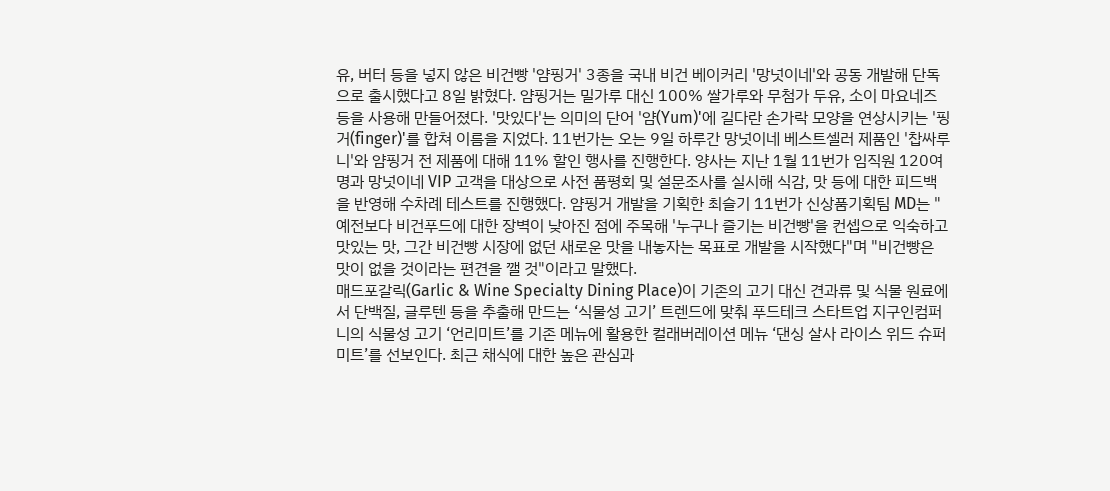유, 버터 등을 넣지 않은 비건빵 '얌핑거' 3종을 국내 비건 베이커리 '망넛이네'와 공동 개발해 단독으로 출시했다고 8일 밝혔다. 얌핑거는 밀가루 대신 100% 쌀가루와 무첨가 두유, 소이 마요네즈 등을 사용해 만들어졌다. '맛있다'는 의미의 단어 '얌(Yum)'에 길다란 손가락 모양을 연상시키는 '핑거(finger)'를 합쳐 이름을 지었다. 11번가는 오는 9일 하루간 망넛이네 베스트셀러 제품인 '찹싸루니'와 얌핑거 전 제품에 대해 11% 할인 행사를 진행한다. 양사는 지난 1월 11번가 임직원 120여명과 망넛이네 VIP 고객을 대상으로 사전 품평회 및 설문조사를 실시해 식감, 맛 등에 대한 피드백을 반영해 수차례 테스트를 진행했다. 얌핑거 개발을 기획한 최슬기 11번가 신상품기획팀 MD는 "예전보다 비건푸드에 대한 장벽이 낮아진 점에 주목해 '누구나 즐기는 비건빵'을 컨셉으로 익숙하고 맛있는 맛, 그간 비건빵 시장에 없던 새로운 맛을 내놓자는 목표로 개발을 시작했다"며 "비건빵은 맛이 없을 것이라는 편견을 깰 것"이라고 말했다.
매드포갈릭(Garlic & Wine Specialty Dining Place)이 기존의 고기 대신 견과류 및 식물 원료에서 단백질, 글루텐 등을 추출해 만드는 ‘식물성 고기’ 트렌드에 맞춰 푸드테크 스타트업 지구인컴퍼니의 식물성 고기 ‘언리미트’를 기존 메뉴에 활용한 컬래버레이션 메뉴 ‘댄싱 살사 라이스 위드 슈퍼 미트’를 선보인다. 최근 채식에 대한 높은 관심과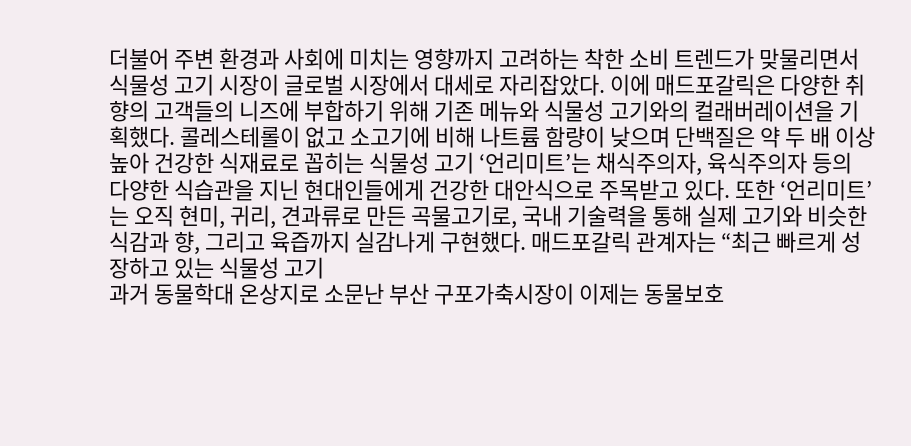더불어 주변 환경과 사회에 미치는 영향까지 고려하는 착한 소비 트렌드가 맞물리면서 식물성 고기 시장이 글로벌 시장에서 대세로 자리잡았다. 이에 매드포갈릭은 다양한 취향의 고객들의 니즈에 부합하기 위해 기존 메뉴와 식물성 고기와의 컬래버레이션을 기획했다. 콜레스테롤이 없고 소고기에 비해 나트륨 함량이 낮으며 단백질은 약 두 배 이상 높아 건강한 식재료로 꼽히는 식물성 고기 ‘언리미트’는 채식주의자, 육식주의자 등의 다양한 식습관을 지닌 현대인들에게 건강한 대안식으로 주목받고 있다. 또한 ‘언리미트’는 오직 현미, 귀리, 견과류로 만든 곡물고기로, 국내 기술력을 통해 실제 고기와 비슷한 식감과 향, 그리고 육즙까지 실감나게 구현했다. 매드포갈릭 관계자는 “최근 빠르게 성장하고 있는 식물성 고기
과거 동물학대 온상지로 소문난 부산 구포가축시장이 이제는 동물보호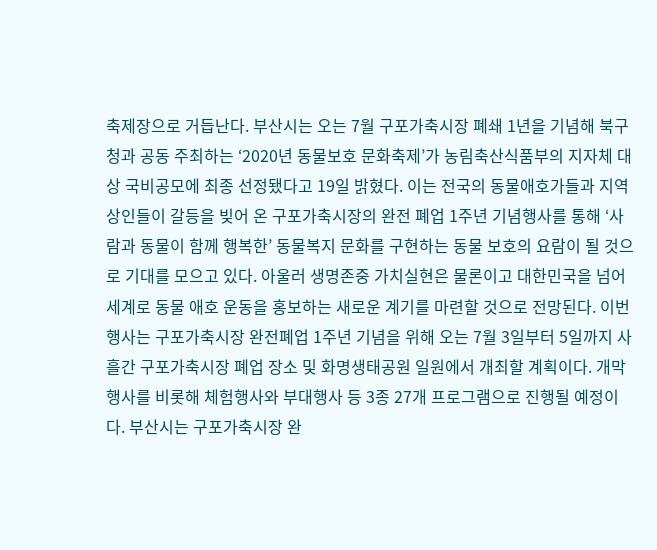축제장으로 거듭난다. 부산시는 오는 7월 구포가축시장 폐쇄 1년을 기념해 북구청과 공동 주최하는 ‘2020년 동물보호 문화축제’가 농림축산식품부의 지자체 대상 국비공모에 최종 선정됐다고 19일 밝혔다. 이는 전국의 동물애호가들과 지역 상인들이 갈등을 빚어 온 구포가축시장의 완전 폐업 1주년 기념행사를 통해 ‘사람과 동물이 함께 행복한’ 동물복지 문화를 구현하는 동물 보호의 요람이 될 것으로 기대를 모으고 있다. 아울러 생명존중 가치실현은 물론이고 대한민국을 넘어 세계로 동물 애호 운동을 홍보하는 새로운 계기를 마련할 것으로 전망된다. 이번 행사는 구포가축시장 완전폐업 1주년 기념을 위해 오는 7월 3일부터 5일까지 사흘간 구포가축시장 폐업 장소 및 화명생태공원 일원에서 개최할 계획이다. 개막행사를 비롯해 체험행사와 부대행사 등 3종 27개 프로그램으로 진행될 예정이다. 부산시는 구포가축시장 완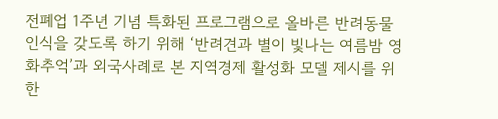전폐업 1주년 기념 특화된 프로그램으로 올바른 반려동물 인식을 갖도록 하기 위해 ‘반려견과 별이 빛나는 여름밤 영화추억’과 외국사례로 본 지역경제 활성화 모델 제시를 위한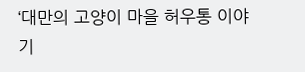‘대만의 고양이 마을 허우통 이야기